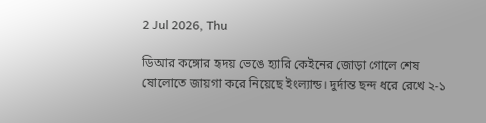2 Jul 2026, Thu

ডিআর কঙ্গোর হৃদয় ভেঙে হ্যারি কেইনের জোড়া গোলে শেষ ষোলোতে জায়গা করে নিয়েছে ইংল্যান্ড। দুর্দান্ত ছন্দ ধরে রেখে ২-১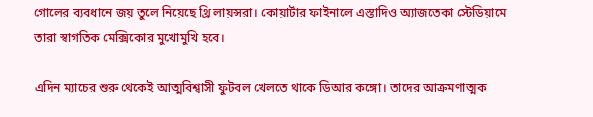গোলের ব্যবধানে জয় তুলে নিয়েছে থ্রি লায়ন্সরা। কোয়ার্টার ফাইনালে এস্তাদিও অ্যাজতেকা স্টেডিয়ামে তারা স্বাগতিক মেক্সিকোর মুখোমুখি হবে।

এদিন ম্যাচের শুরু থেকেই আত্মবিশ্বাসী ফুটবল খেলতে থাকে ডিআর কঙ্গো। তাদের আক্রমণাত্মক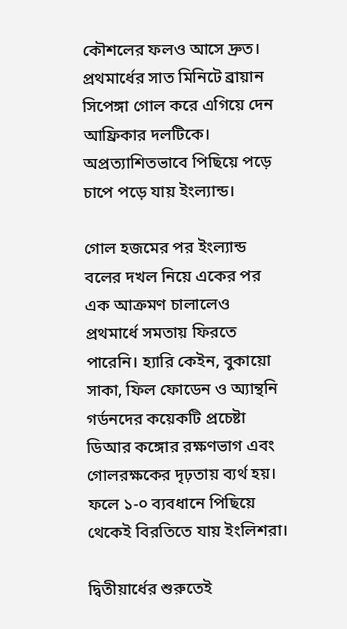কৌশলের ফলও আসে দ্রুত। প্রথমার্ধের সাত মিনিটে ব্রায়ান সিপেঙ্গা গোল করে এগিয়ে দেন আফ্রিকার দলটিকে। অপ্রত্যাশিতভাবে পিছিয়ে পড়ে চাপে পড়ে যায় ইংল্যান্ড।

গোল হজমের পর ইংল্যান্ড বলের দখল নিয়ে একের পর এক আক্রমণ চালালেও প্রথমার্ধে সমতায় ফিরতে পারেনি। হ্যারি কেইন, বুকায়ো সাকা, ফিল ফোডেন ও অ্যান্থনি গর্ডনদের কয়েকটি প্রচেষ্টা ডিআর কঙ্গোর রক্ষণভাগ এবং গোলরক্ষকের দৃঢ়তায় ব্যর্থ হয়। ফলে ১-০ ব্যবধানে পিছিয়ে থেকেই বিরতিতে যায় ইংলিশরা।

দ্বিতীয়ার্ধের শুরুতেই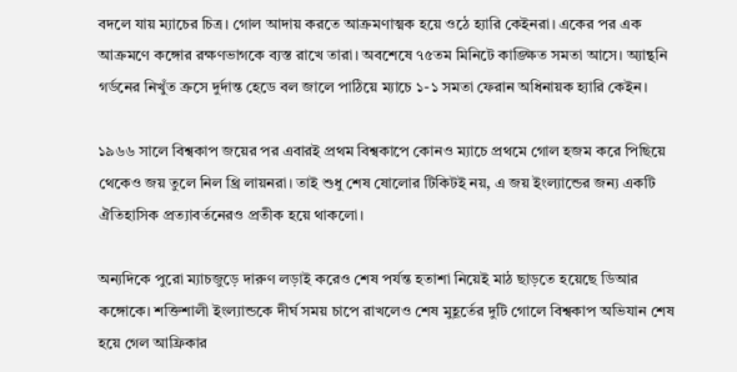বদলে যায় ম্যাচের চিত্র। গোল আদায় করতে আক্রমণাত্মক হয়ে ওঠে হ্যারি কেইনরা। একের পর এক আক্রমণে কঙ্গোর রক্ষণভাগকে ব্যস্ত রাখে তারা। অবশেষে ৭৫তম মিনিটে কাঙ্ক্ষিত সমতা আসে। অ্যান্থনি গর্ডনের নিখুঁত ক্রসে দুর্দান্ত হেডে বল জালে পাঠিয়ে ম্যাচে ১-১ সমতা ফেরান অধিনায়ক হ্যারি কেইন।

১৯৬৬ সালে বিশ্বকাপ জয়ের পর এবারই প্রথম বিশ্বকাপে কোনও ম্যাচে প্রথমে গোল হজম করে পিছিয়ে থেকেও জয় তুলে নিল থ্রি লায়নরা। তাই শুধু শেষ ষোলোর টিকিটই নয়, এ জয় ইংল্যান্ডের জন্য একটি ঐতিহাসিক প্রত্যাবর্তনেরও প্রতীক হয়ে থাকলো।

অন্যদিকে পুরো ম্যাচজুড়ে দারুণ লড়াই করেও শেষ পর্যন্ত হতাশা নিয়েই মাঠ ছাড়তে হয়েছে ডিআর কঙ্গোকে। শক্তিশালী ইংল্যান্ডকে দীর্ঘ সময় চাপে রাখলেও শেষ মুহূর্তের দুটি গোলে বিশ্বকাপ অভিযান শেষ হয়ে গেল আফ্রিকার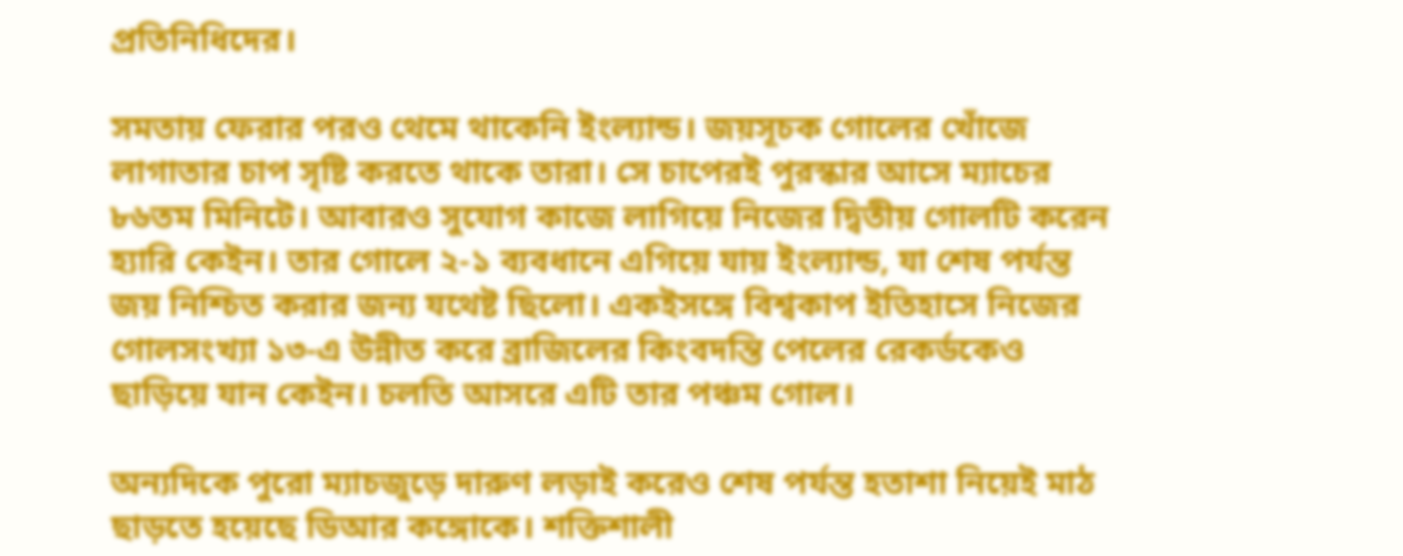প্রতিনিধিদের।

সমতায় ফেরার পরও থেমে থাকেনি ইংল্যান্ড। জয়সূচক গোলের খোঁজে লাগাতার চাপ সৃষ্টি করতে থাকে তারা। সে চাপেরই পুরস্কার আসে ম্যাচের ৮৬তম মিনিটে। আবারও সুযোগ কাজে লাগিয়ে নিজের দ্বিতীয় গোলটি করেন হ্যারি কেইন। তার গোলে ২-১ ব্যবধানে এগিয়ে যায় ইংল্যান্ড, যা শেষ পর্যন্ত জয় নিশ্চিত করার জন্য যথেষ্ট ছিলো। একইসঙ্গে বিশ্বকাপ ইতিহাসে নিজের গোলসংখ্যা ১৩-এ উন্নীত করে ব্রাজিলের কিংবদন্তি পেলের রেকর্ডকেও ছাড়িয়ে যান কেইন। চলতি আসরে এটি তার পঞ্চম গোল।

অন্যদিকে পুরো ম্যাচজুড়ে দারুণ লড়াই করেও শেষ পর্যন্ত হতাশা নিয়েই মাঠ ছাড়তে হয়েছে ডিআর কঙ্গোকে। শক্তিশালী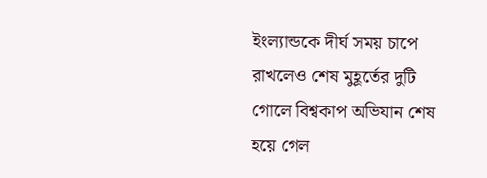ইংল্যান্ডকে দীর্ঘ সময় চাপে রাখলেও শেষ মুহূর্তের দুটি গোলে বিশ্বকাপ অভিযান শেষ হয়ে গেল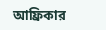আফ্রিকার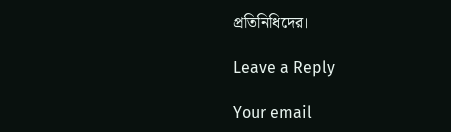প্রতিনিধিদের।

Leave a Reply

Your email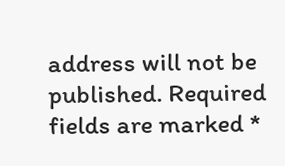address will not be published. Required fields are marked *